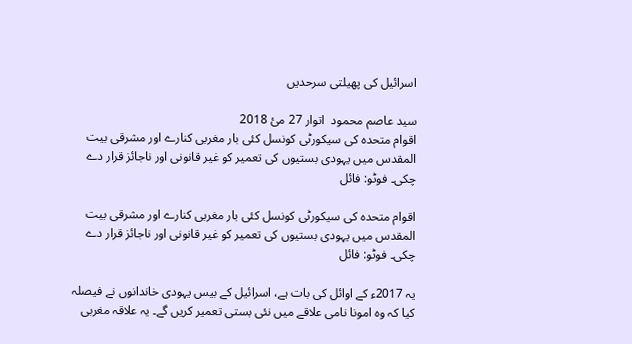اسرائیل کی پھیلتی سرحدیں

سید عاصم محمود  اتوار 27 مئ 2018
اقوام متحدہ کی سیکورٹی کونسل کئی بار مغربی کنارے اور مشرقی بیت المقدس میں یہودی بستیوں کی تعمیر کو غیر قانونی اور ناجائز قرار دے چکی۔ فوٹو: فائل

اقوام متحدہ کی سیکورٹی کونسل کئی بار مغربی کنارے اور مشرقی بیت المقدس میں یہودی بستیوں کی تعمیر کو غیر قانونی اور ناجائز قرار دے چکی۔ فوٹو: فائل

یہ 2017ء کے اوائل کی بات ہے، اسرائیل کے بیس یہودی خاندانوں نے فیصلہ کیا کہ وہ امونا نامی علاقے میں نئی بستی تعمیر کریں گے۔ یہ علاقہ مغربی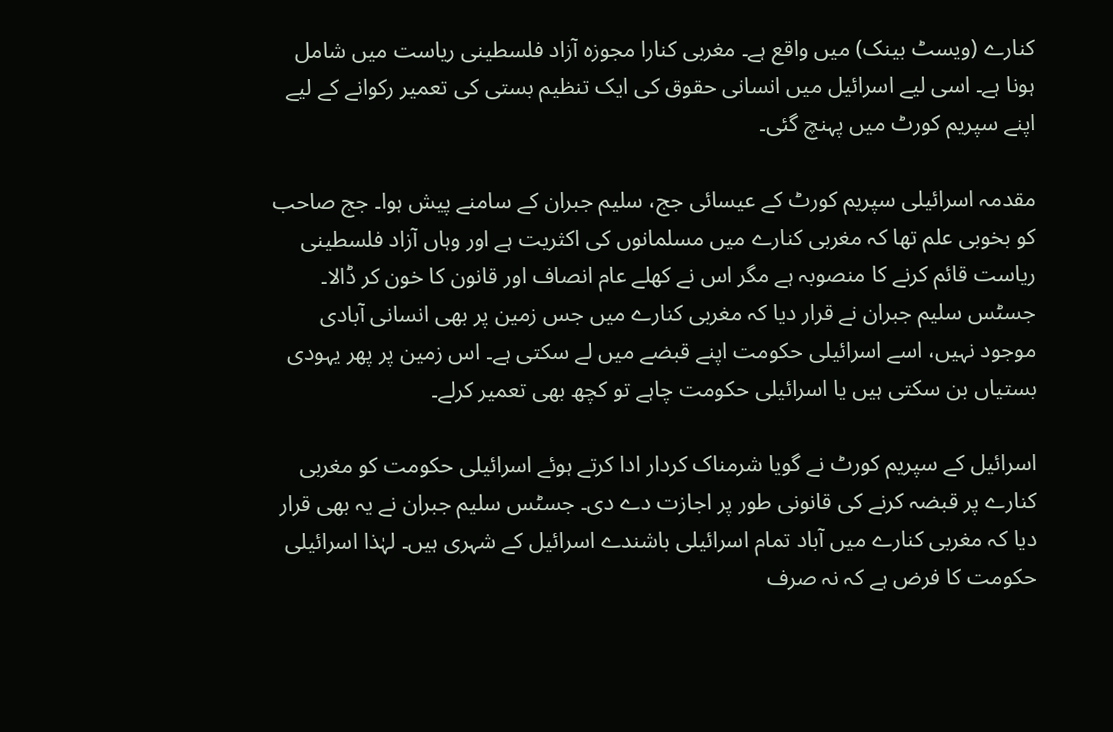کنارے (ویسٹ بینک) میں واقع ہے۔ مغربی کنارا مجوزہ آزاد فلسطینی ریاست میں شامل ہونا ہے۔ اسی لیے اسرائیل میں انسانی حقوق کی ایک تنظیم بستی کی تعمیر رکوانے کے لیے اپنے سپریم کورٹ میں پہنچ گئی۔

مقدمہ اسرائیلی سپریم کورٹ کے عیسائی جج، سلیم جبران کے سامنے پیش ہوا۔ جج صاحب کو بخوبی علم تھا کہ مغربی کنارے میں مسلمانوں کی اکثریت ہے اور وہاں آزاد فلسطینی ریاست قائم کرنے کا منصوبہ ہے مگر اس نے کھلے عام انصاف اور قانون کا خون کر ڈالا۔ جسٹس سلیم جبران نے قرار دیا کہ مغربی کنارے میں جس زمین پر بھی انسانی آبادی موجود نہیں، اسے اسرائیلی حکومت اپنے قبضے میں لے سکتی ہے۔ اس زمین پر پھر یہودی بستیاں بن سکتی ہیں یا اسرائیلی حکومت چاہے تو کچھ بھی تعمیر کرلے۔

اسرائیل کے سپریم کورٹ نے گویا شرمناک کردار ادا کرتے ہوئے اسرائیلی حکومت کو مغربی کنارے پر قبضہ کرنے کی قانونی طور پر اجازت دے دی۔ جسٹس سلیم جبران نے یہ بھی قرار دیا کہ مغربی کنارے میں آباد تمام اسرائیلی باشندے اسرائیل کے شہری ہیں۔ لہٰذا اسرائیلی حکومت کا فرض ہے کہ نہ صرف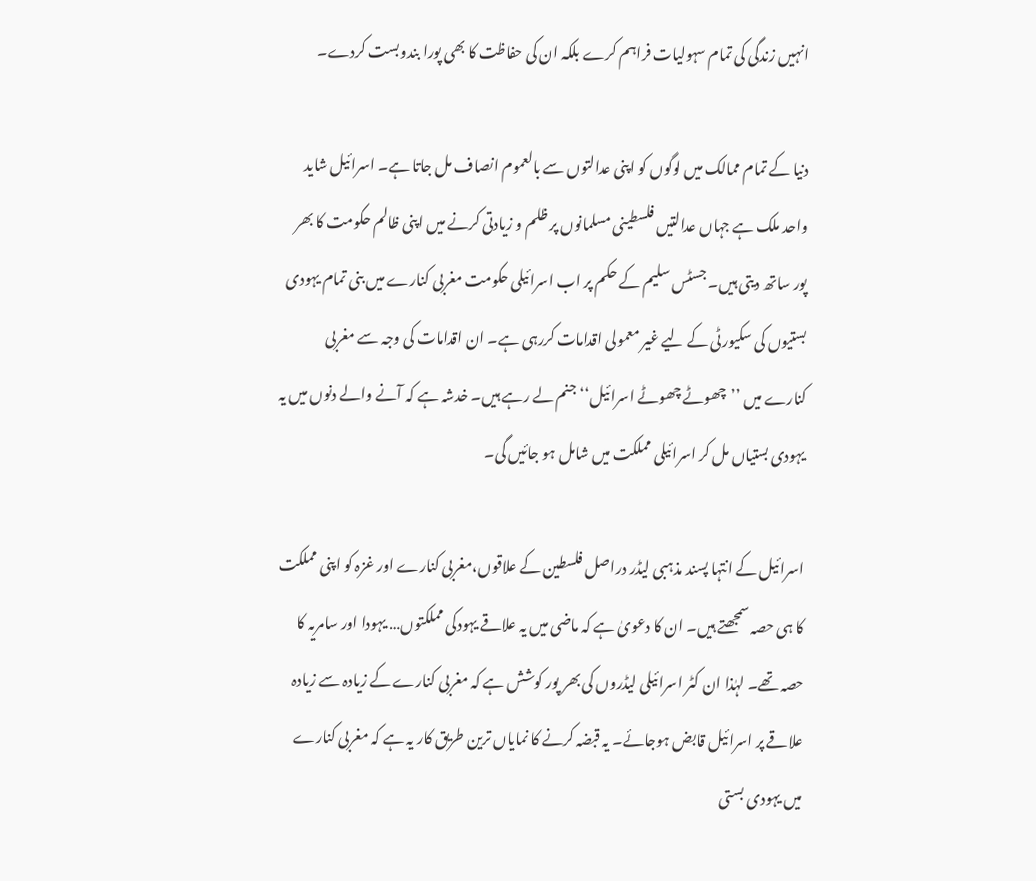انہیں زندگی کی تمام سہولیات فراہم کرے بلکہ ان کی حفاظت کا بھی پورا بندوبست کردے۔

دنیا کے تمام ممالک میں لوگوں کو اپنی عدالتوں سے بالعموم انصاف مل جاتا ہے۔ اسرائیل شاید واحد ملک ہے جہاں عدالتیں فلسطینی مسلمانوں پر ظلم و زیادتی کرنے میں اپنی ظالم حکومت کا بھر پور ساتھ دیتی ہیں۔ جسٹس سلیم کے حکم پر اب اسرائیلی حکومت مغربی کنارے میں بنی تمام یہودی بستیوں کی سکیورٹی کے لیے غیر معمولی اقدامات کررہی ہے۔ ان اقدامات کی وجہ سے مغربی کنارے میں ’’چھوٹے چھوٹے اسرائیل‘‘ جنم لے رہے ہیں۔ خدشہ ہے کہ آنے والے دنوں میں یہ یہودی بستیاں مل کر اسرائیلی مملکت میں شامل ہو جائیں گی۔

اسرائیل کے انتہا پسند مذہبی لیڈر دراصل فلسطین کے علاقوں،مغربی کنارے اور غزہ کو اپنی مملکت کا ہی حصہ سمجھتے ہیں۔ ان کا دعویٰ ہے کہ ماضی میں یہ علاقے یہودکی مملکتوں… یہودا اور سامریہ کا حصہ تھے۔ لہٰذا ان کٹر اسرائیلی لیڈروں کی بھر پور کوشش ہے کہ مغربی کنارے کے زیادہ سے زیادہ علاقے پر اسرائیل قابض ہوجائے۔ یہ قبضہ کرنے کا نمایاں ترین طریق کار یہ ہے کہ مغربی کنارے میں یہودی بستی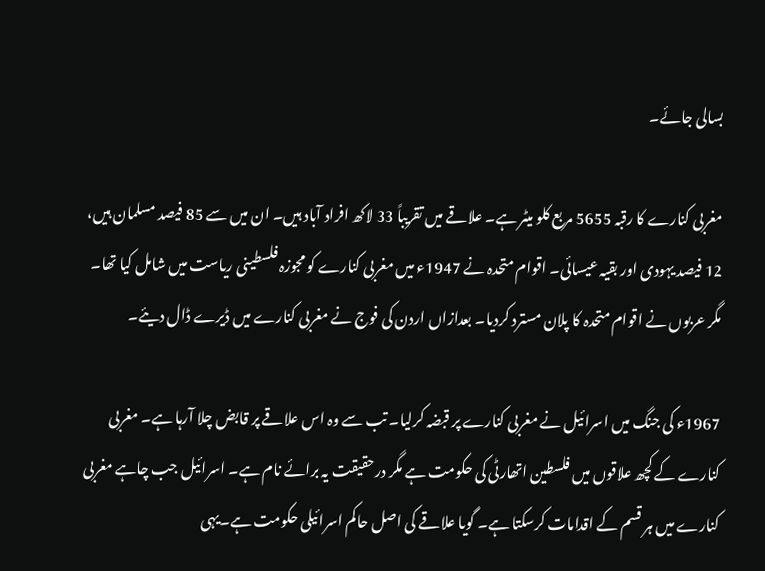بسالی جائے۔

مغربی کنارے کا رقبہ 5655 مربع کلو میٹر ہے۔ علاقے میں تقریباً 33 لاکھ افراد آباد ہیں۔ ان میں سے 85 فیصد مسلمان ہیں، 12 فیصد یہودی اور بقیہ عیسائی۔ اقوام متحدہ نے 1947ء میں مغربی کنارے کو مجوزہ فلسطینی ریاست میں شامل کیا تھا۔ مگر عربوں نے اقوام متحدہ کا پلان مسترد کردیا۔ بعدازاں اردن کی فوج نے مغربی کنارے میں ڈیرے ڈال دیئے۔

1967ء کی جنگ میں اسرائیل نے مغربی کنارے پر قبضہ کرلیا۔ تب سے وہ اس علاقے پر قابض چلا آرہا ہے۔ مغربی کنارے کے کچھ علاقوں میں فلسطین اتھارٹی کی حکومت ہے مگر درحقیقت یہ برائے نام ہے۔ اسرائیل جب چاہے مغربی کنارے میں ہر قسم کے اقدامات کرسکتا ہے۔ گویا علاقے کی اصل حاکم اسرائیلی حکومت ہے۔یہی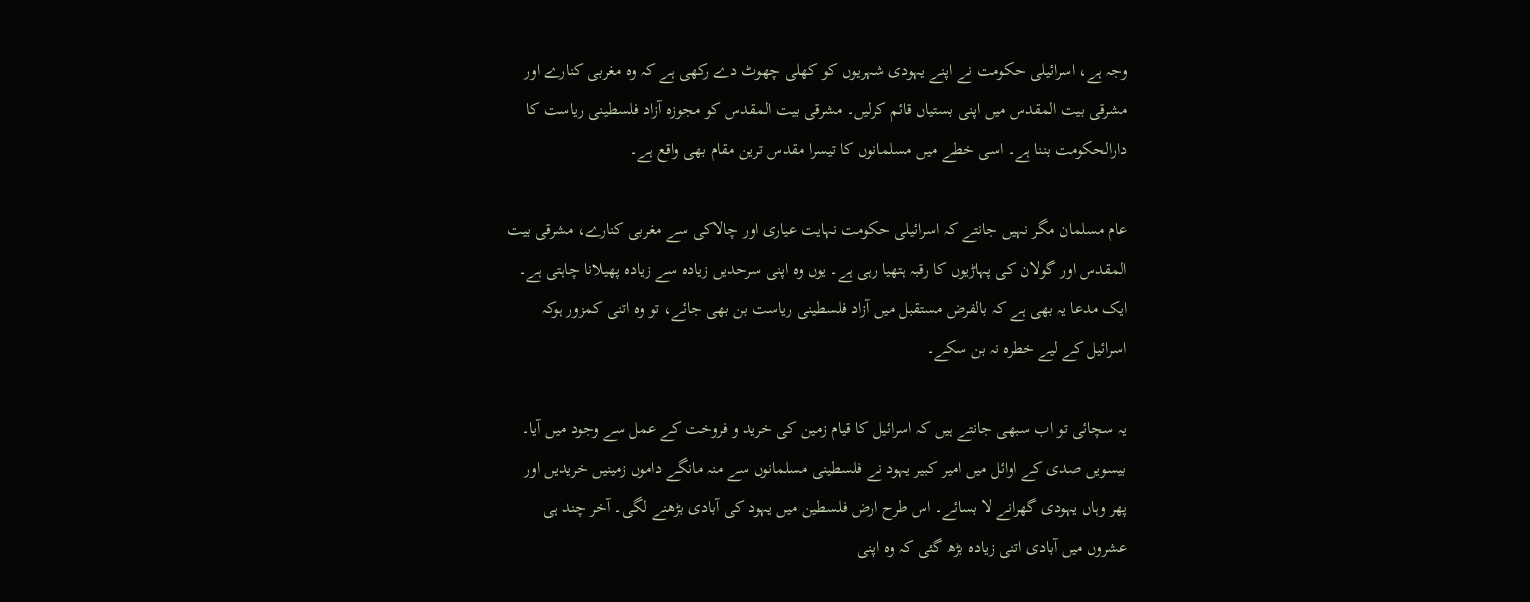وجہ ہے، اسرائیلی حکومت نے اپنے یہودی شہریوں کو کھلی چھوٹ دے رکھی ہے کہ وہ مغربی کنارے اور مشرقی بیت المقدس میں اپنی بستیاں قائم کرلیں۔ مشرقی بیت المقدس کو مجوزہ آزاد فلسطینی ریاست کا دارالحکومت بننا ہے۔ اسی خطے میں مسلمانوں کا تیسرا مقدس ترین مقام بھی واقع ہے۔

عام مسلمان مگر نہیں جانتے کہ اسرائیلی حکومت نہایت عیاری اور چالاکی سے مغربی کنارے، مشرقی بیت المقدس اور گولان کی پہاڑیوں کا رقبہ ہتھیا رہی ہے۔ یوں وہ اپنی سرحدیں زیادہ سے زیادہ پھیلانا چاہتی ہے۔ ایک مدعا یہ بھی ہے کہ بالفرض مستقبل میں آزاد فلسطینی ریاست بن بھی جائے، تو وہ اتنی کمزور ہوکہ اسرائیل کے لیے خطرہ نہ بن سکے۔

یہ سچائی تو اب سبھی جانتے ہیں کہ اسرائیل کا قیام زمین کی خرید و فروخت کے عمل سے وجود میں آیا۔ بیسویں صدی کے اوائل میں امیر کبیر یہود نے فلسطینی مسلمانوں سے منہ مانگے داموں زمینیں خریدیں اور پھر وہاں یہودی گھرانے لا بسائے۔ اس طرح ارض فلسطین میں یہود کی آبادی بڑھنے لگی۔ آخر چند ہی عشروں میں آبادی اتنی زیادہ بڑھ گئی کہ وہ اپنی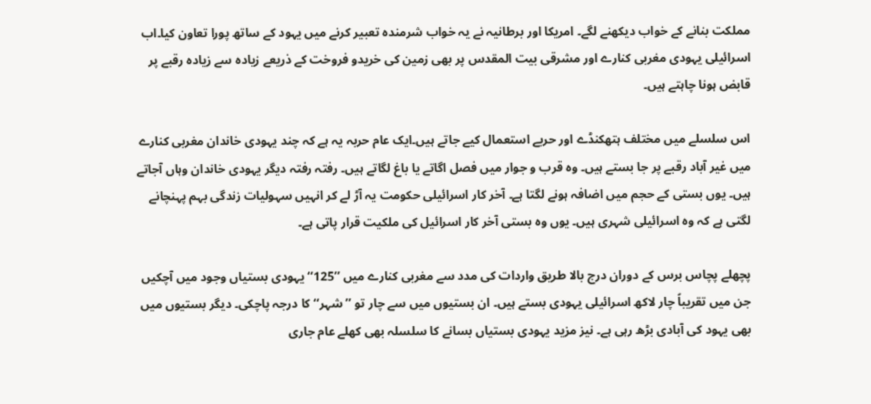مملکت بنانے کے خواب دیکھنے لگے۔ امریکا اور برطانیہ نے یہ خواب شرمندہ تعبیر کرنے میں یہود کے ساتھ پورا تعاون کیا۔اب اسرائیلی یہودی مغربی کنارے اور مشرقی بیت المقدس پر بھی زمین کی خریدو فروخت کے ذریعے زیادہ سے زیادہ رقبے پر قابض ہونا چاہتے ہیں۔

اس سلسلے میں مختلف ہتھکنڈے اور حربے استعمال کیے جاتے ہیں۔ایک عام حربہ یہ ہے کہ چند یہودی خاندان مغربی کنارے میں غیر آباد رقبے پر جا بستے ہیں۔ وہ قرب و جوار میں فصل اگاتے یا باغ لگاتے ہیں۔ رفتہ رفتہ دیگر یہودی خاندان وہاں آجاتے ہیں۔ یوں بستی کے حجم میں اضافہ ہونے لگتا ہے۔ آخر کار اسرائیلی حکومت یہ آڑ لے کر انہیں سہولیات زندگی بہم پہنچانے لگتی ہے کہ وہ اسرائیلی شہری ہیں۔ یوں وہ بستی آخر کار اسرائیل کی ملکیت قرار پاتی ہے۔

پچھلے پچاس برس کے دوران درج بالا طریق واردات کی مدد سے مغربی کنارے میں ’’125‘‘ یہودی بستیاں وجود میں آچکیں جن میں تقریباً چار لاکھ اسرائیلی یہودی بستے ہیں۔ ان بستیوں میں سے چار تو ’’شہر‘‘ کا درجہ پاچکی۔ دیگر بستیوں میں بھی یہود کی آبادی بڑھ رہی ہے۔ نیز مزید یہودی بستیاں بسانے کا سلسلہ بھی کھلے عام جاری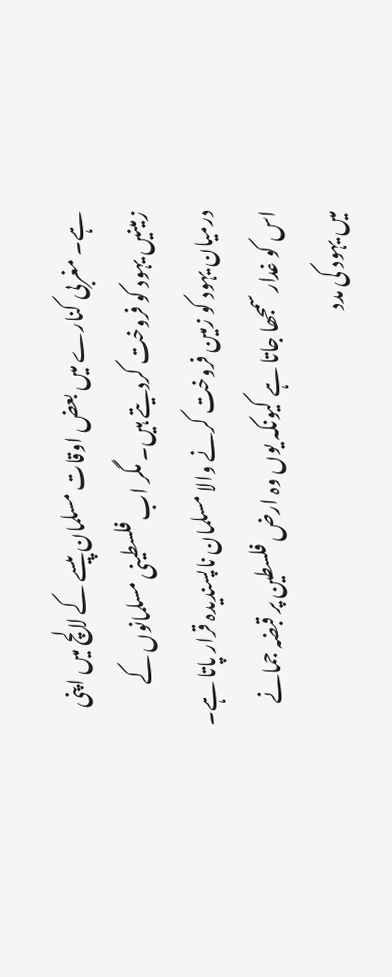ہے۔ مغربی کنارے میں بعض اوقات مسلمان پیسے کے لالچ میں اپنی زمینیں یہود کو فروخت کردیتے ہیں۔ مگر اب فلسطینی مسلمانوں کے درمیان یہود کو زمین فروخت کرنے والا مسلمان ناپسندیدہ قرار پاتا ہے۔ اس کو غدار سمجھا جاتا ہے کیونکہ یوں وہ ارض فلسطین پر قبضہ جمانے میں یہود کی مدد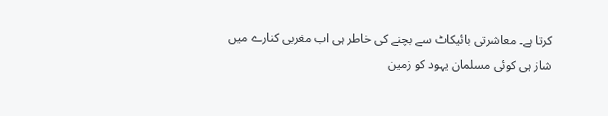کرتا ہے۔ معاشرتی بائیکاٹ سے بچنے کی خاطر ہی اب مغربی کنارے میں شاز ہی کوئی مسلمان یہود کو زمین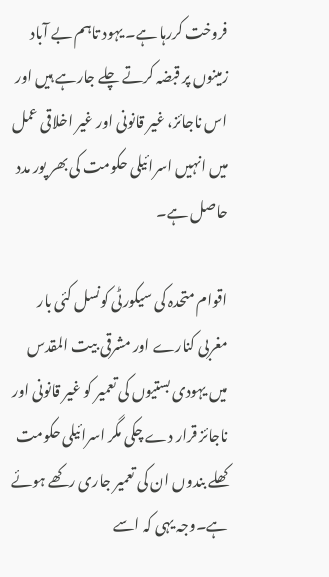فروخت کررہا ہے۔ یہود تاہم بے آباد زمینوں پر قبضہ کرتے چلے جارہے ہیں اور اس ناجائز، غیر قانونی اور غیر اخلاقی عمل میں انہیں اسرائیلی حکومت کی بھر پور مدد حاصل ہے۔

اقوام متحدہ کی سیکورٹی کونسل کئی بار مغربی کنارے اور مشرقی بیت المقدس میں یہودی بستیوں کی تعمیر کو غیر قانونی اور ناجائز قرار دے چکی مگر اسرائیلی حکومت کھلے بندوں ان کی تعمیر جاری رکھے ہوئے ہے۔وجہ یہی کہ اسے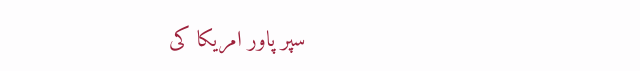سپر پاور امریکا کی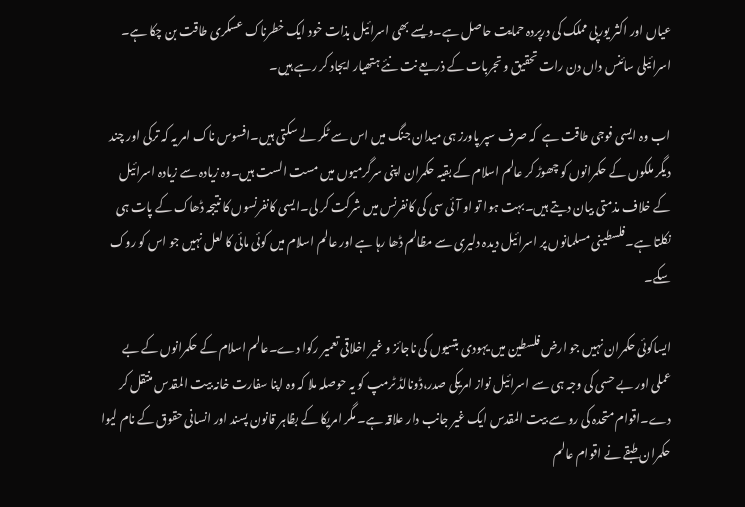عیاں اور اکثر یورپی مملک کی درپردہ حمایت حاصل ہے۔ویسے بھی اسرائیل بذات خود ایک خطرناک عسکری طاقت بن چکا ہے۔ اسرائیلی سائنس داں دن رات تحقیق و تجربات کے ذریعے نت نئے ہتھیار ایجاد کر رہے ہیں۔

اب وہ ایسی فوجی طاقت ہے  کہ صرف سپر پاورز ہی میدان جنگ میں اس سے ٹکر لے سکتی ہیں۔افسوس ناک امر یہ کہ ترکی اور چند دیگر ملکوں کے حکمرانوں کو چھوڑ کر عالم اسلام کے بقیہ حکمران اپنی سرگرمیوں میں مست الست ہیں۔وہ زیادہ سے زیادہ اسرائیل کے خلاف مذمتی بیان دیتے ہیں۔بہت ہوا تو او آئی سی کی کانفرنس میں شرکت کر لی۔ایسی کانفرنسوں کا نتیجہ ڈھاک کے پات ہی نکلتا ہے۔فلسطینی مسلمانوں پر اسرائیل دیدہ دلیری سے مظالم ڈھا رہا ہے اور عالم اسلام میں کوئی مائی کا لعل نہیں جو اس کو روک سکے۔

ایساکوئی حکمران نہیں جو ارض فلسطین میں یہودی بتسیوں کی ناجائز و غیر اخلاقی تعمیر رکوا دے۔عالم اسلام کے حکمرانوں کے بے عملی اور بے حسی کی وجہ ہی سے اسرائیل نواز امریکی صدر،ڈونالڈ ٹرمپ کو یہ حوصلہ ملا کہ وہ اپنا سفارت خانہ بیت المقدس منتقل کر دے۔اقوام متحدہ کی رو سے بیت المقدس ایک غیر جانب دار علاقہ ہے۔ مگر امریکا کے بظاہر قانون پسند اور انسانی حقوق کے نام لیوا حکمران طبقے نے اقوام عالم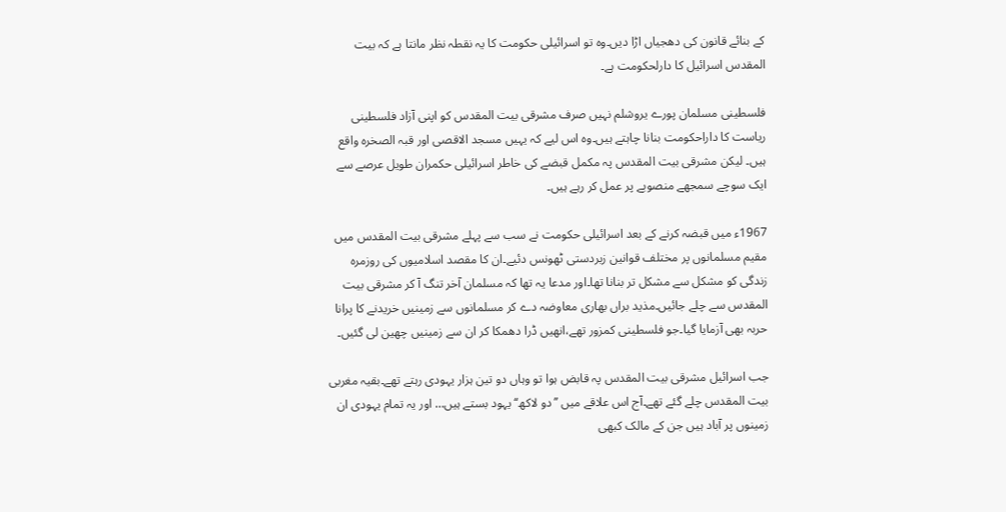کے بنائے قانون کی دھجیاں اڑا دیں۔وہ تو اسرائیلی حکومت کا یہ نقطہ نظر مانتا ہے کہ بیت المقدس اسرائیل کا دارلحکومت ہے۔

فلسطینی مسلمان پورے یروشلم نہیں صرف مشرقی بیت المقدس کو اپنی آزاد فلسطینی ریاست کا داراحکومت بنانا چاہتے ہیں۔وہ اس لیے کہ یہیں مسجد الاقصی اور قبہ الصخرہ واقع ہیں۔ لیکن مشرقی بیت المقدس پہ مکمل قبضے کی خاطر اسرائیلی حکمران طویل عرصے سے ایک سوچے سمجھے منصوبے پر عمل کر رہے ہیں۔

1967ء میں قبضہ کرنے کے بعد اسرائیلی حکومت نے سب سے پہلے مشرقی بیت المقدس میں مقیم مسلمانوں پر مختلف قوانین زبردستی ٹھونس دئیے۔ان کا مقصد اسلامیوں کی روزمرہ زندگی کو مشکل سے مشکل تر بنانا تھا۔اور مدعا یہ تھا کہ مسلمان آخر تنگ آ کر مشرقی بیت المقدس سے چلے جائیں۔مذید براں بھاری معاوضہ دے کر مسلمانوں سے زمینیں خریدنے کا پرانا حربہ بھی آزمایا گیا۔جو فلسطینی کمزور تھے،انھیں ڈرا دھمکا کر ان سے زمینیں چھین لی گئیں۔

جب اسرائیل مشرقی بیت المقدس پہ قابض ہوا تو وہاں دو تین ہزار یہودی رہتے تھے۔بقیہ مغربی بیت المقدس چلے گئے تھے۔آج اس علاقے میں ’’دو لاکھ‘‘یہود بستے ہیں… اور یہ تمام یہودی ان زمینوں پر آباد ہیں جن کے مالک کبھی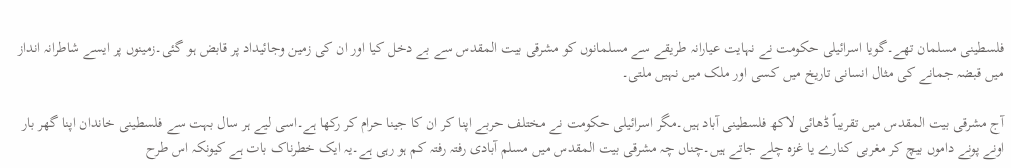فلسطینی مسلمان تھے۔گویا اسرائیلی حکومت نے نہایت عیارانہ طریقے سے مسلمانوں کو مشرقی بیت المقدس سے بے دخل کیا اور ان کی زمین وجائیداد پر قابض ہو گئی۔زمینوں پر ایسے شاطرانہ انداز میں قبضہ جمانے کی مثال انسانی تاریخ میں کسی اور ملک میں نہیں ملتی۔

آج مشرقی بیت المقدس میں تقریباً ڈھائی لاکھ فلسطینی آباد ہیں۔مگر اسرائیلی حکومت نے مختلف حربے اپنا کر ان کا جینا حرام کر رکھا ہے۔اسی لیے ہر سال بہت سے فلسطینی خاندان اپنا گھر بار اونے پونے داموں بیچ کر مغربی کنارے یا غزہ چلے جاتے ہیں۔چناں چہ مشرقی بیت المقدس میں مسلم آبادی رفتہ رفتہ کم ہو رہی ہے۔یہ ایک خطرناک بات ہے کیونکہ اس طرح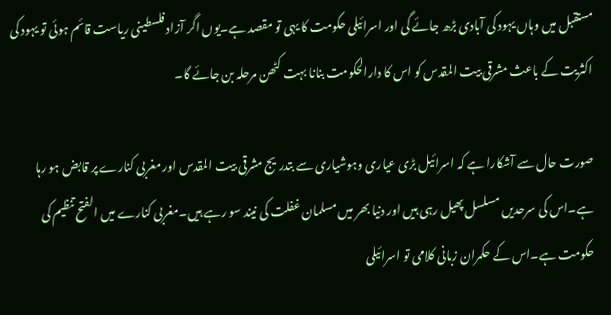مستقبل میں وہاں یہود کی آبادی بڑھ جائے گی اور اسرائیلی حکومت کا یہی تو مقصد ہے۔یوں اگر آزاد فلسطینی ریاست قائم ہوئی تو یہود کی اکثریت کے باعث مشرقی بیت المقدس کو اس کا دارالحکومت بنانا بہت کٹھن مرحلہ بن جائے گا۔

صورت حال سے آشکارا ہے کہ اسرائیل بڑی عیاری وہوشیاری سے بتدریج مشرقی بیت المقدس اور مغربی کنارے پر قابض ہو رہا ہے۔اس کی سرحدیں مسلسل پھیل رہی ہیں اور دنیا بھر میں مسلمان غفلت کی نیند سو رہے ہیں۔مغربی کنارے میں الفتح تنظیم کی حکومت ہے۔اس کے حکمران زبانی کلامی تو اسرائیلی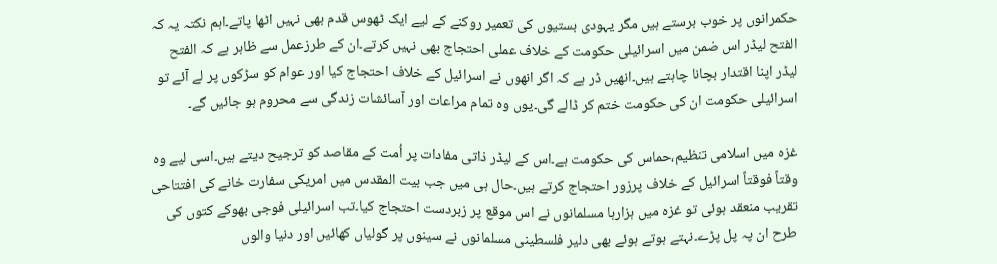حکمرانوں پر خوب برستے ہیں مگر یہودی بستیوں کی تعمیر روکنے کے لیے ایک ٹھوس قدم بھی نہیں اٹھا پاتے۔اہم نکتہ یہ کہ الفتح لیڈر اس ضمن میں اسرائیلی حکومت کے خلاف عملی احتجاج بھی نہیں کرتے۔ان کے طرزعمل سے ظاہر ہے کہ الفتح لیڈر اپنا اقتدار بچانا چاہتے ہیں۔انھیں ڈر ہے کہ اگر انھوں نے اسرائیل کے خلاف احتجاج کیا اور عوام کو سڑکوں پر لے آئے تو اسرائیلی حکومت ان کی حکومت ختم کر ڈالے گی۔یوں وہ تمام مراعات اور آسائشات زندگی سے محروم ہو جائیں گے۔

غزہ میں اسلامی تنظیم،حماس کی حکومت ہے۔اس کے لیڈر ذاتی مفادات پر اُمت کے مقاصد کو ترجیح دیتے ہیں۔اسی لیے وہ وقتاً فوقتاً اسرائیل کے خلاف پرزور احتجاج کرتے ہیں۔حال ہی میں جب بیت المقدس میں امریکی سفارت خانے کی افتتاحی تقریب منعقد ہوئی تو غزہ میں ہزارہا مسلمانوں نے اس موقع پر زبردست احتجاج کیا۔تب اسرائیلی فوجی بھوکے کتوں کی طرح ان پہ پل پڑے۔نہتے ہوتے ہوئے بھی دلیر فلسطینی مسلمانوں نے سینوں پر گولیاں کھائیں اور دنیا والوں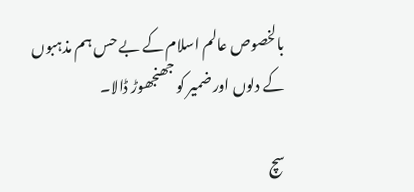بالخصوص عالم اسلام کے بے حس ہم مذہبوں کے دلوں اور ضمیر کو جھنجھوڑ ڈالا۔

سچ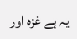یہ ہے غزہ اور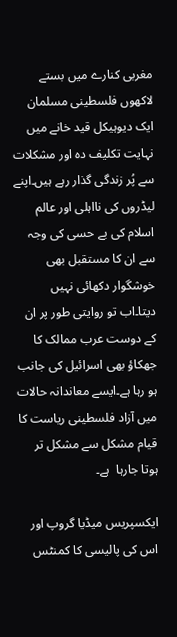مغربی کنارے میں بستے لاکھوں فلسطینی مسلمان ایک دیوہیکل قید خانے میں نہایت تکلیف دہ اور مشکلات سے پُر زندگی گذار رہے ہیں۔اپنے لیڈروں کی نااہلی اور عالم اسلام کی بے حسی کی وجہ سے ان کا مستقبل بھی خوشگوار دکھائی نہیں دیتا۔اب تو روایتی طور پر ان کے دوست عرب ممالک کا جھکاؤ بھی اسرائیل کی جانب ہو رہا ہے۔ایسے معاندانہ حالات میں آزاد فلسطینی ریاست کا قیام مشکل سے مشکل تر ہوتا جارہا  ہے۔

ایکسپریس میڈیا گروپ اور اس کی پالیسی کا کمنٹس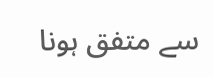سے متفق ہونا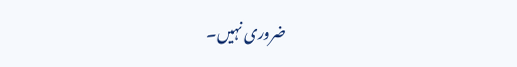ضروری نہیں۔